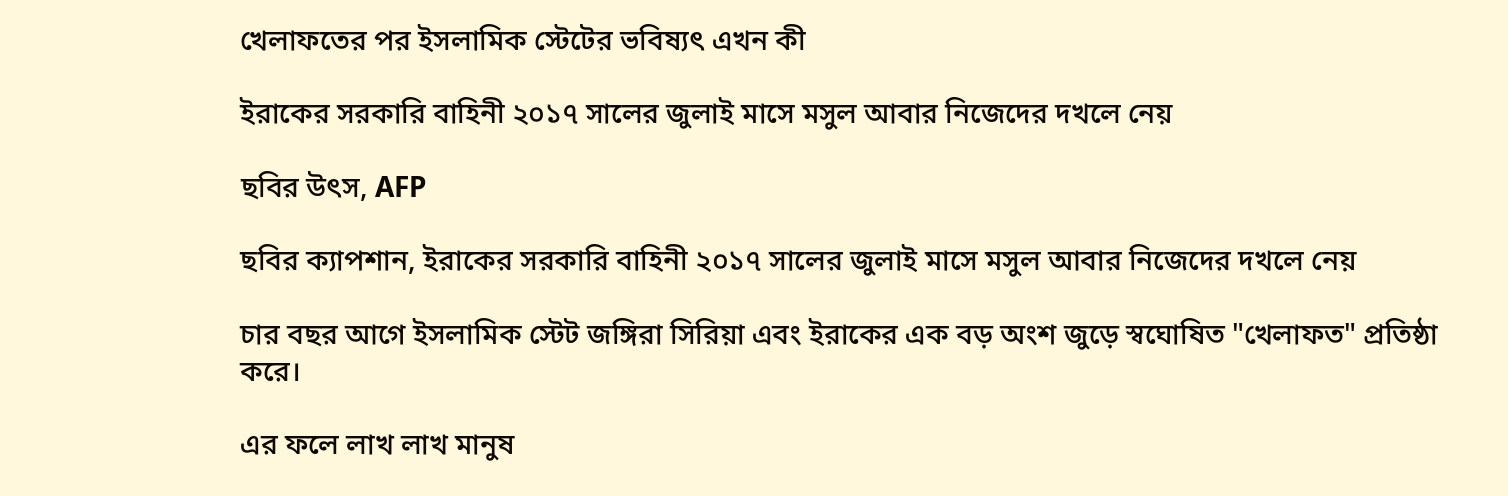খেলাফতের পর ইসলামিক স্টেটের ভবিষ্যৎ এখন কী

ইরাকের সরকারি বাহিনী ২০১৭ সালের জুলাই মাসে মসুল আবার নিজেদের দখলে নেয়

ছবির উৎস, AFP

ছবির ক্যাপশান, ইরাকের সরকারি বাহিনী ২০১৭ সালের জুলাই মাসে মসুল আবার নিজেদের দখলে নেয়

চার বছর আগে ইসলামিক স্টেট জঙ্গিরা সিরিয়া এবং ইরাকের এক বড় অংশ জুড়ে স্বঘোষিত "খেলাফত" প্রতিষ্ঠা করে।

এর ফলে লাখ লাখ মানুষ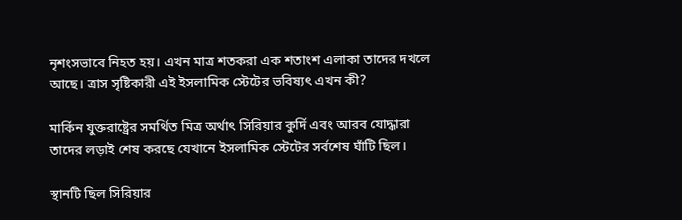নৃশংসভাবে নিহত হয়। এখন মাত্র শতকরা এক শতাংশ এলাকা তাদের দখলে আছে। ত্রাস সৃষ্টিকারী এই ইসলামিক স্টেটের ভবিষ্যৎ এখন কী?

মার্কিন যুক্তরাষ্ট্রের সমর্থিত মিত্র অর্থাৎ সিরিয়ার কুর্দি এবং আরব যোদ্ধারা তাদের লড়াই শেষ করছে যেখানে ইসলামিক স্টেটের সর্বশেষ ঘাঁটি ছিল।

স্থানটি ছিল সিরিয়ার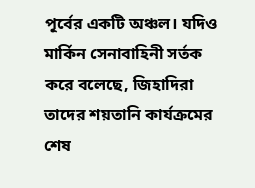পূর্বের একটি অঞ্চল। যদিও মার্কিন সেনাবাহিনী সর্তক করে বলেছে, জিহাদিরা তাদের শয়তানি কার্যক্রমের শেষ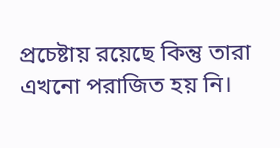প্রচেষ্টায় রয়েছে কিন্তু তারা এখনো পরাজিত হয় নি।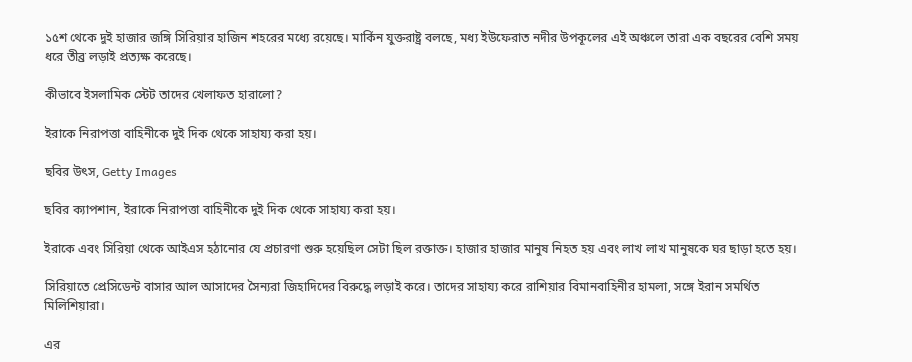১৫শ থেকে দুই হাজার জঙ্গি সিরিয়ার হাজিন শহরের মধ্যে রয়েছে। মার্কিন যুক্তরাষ্ট্র বলছে, মধ্য ইউফেরাত নদীর উপকূলের এই অঞ্চলে তারা এক বছরের বেশি সময় ধরে তীব্র লড়াই প্রত্যক্ষ করেছে।

কীভাবে ইসলামিক স্টেট তাদের খেলাফত হারালো?

ইরাকে নিরাপত্তা বাহিনীকে দুই দিক থেকে সাহায্য করা হয়।

ছবির উৎস, Getty Images

ছবির ক্যাপশান, ইরাকে নিরাপত্তা বাহিনীকে দুই দিক থেকে সাহায্য করা হয়।

ইরাকে এবং সিরিয়া থেকে আইএস হঠানোর যে প্রচারণা শুরু হয়েছিল সেটা ছিল রক্তাক্ত। হাজার হাজার মানুষ নিহত হয় এবং লাখ লাখ মানুষকে ঘর ছাড়া হতে হয়।

সিরিয়াতে প্রেসিডেন্ট বাসার আল আসাদের সৈন্যরা জিহাদিদের বিরুদ্ধে লড়াই করে। তাদের সাহায্য করে রাশিয়ার বিমানবাহিনীর হামলা, সঙ্গে ইরান সমর্থিত মিলিশিয়ারা।

এর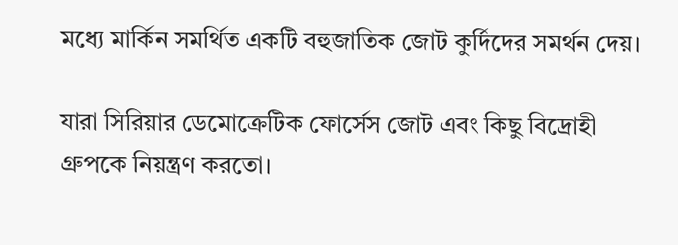মধ্যে মার্কিন সমর্থিত একটি বহুজাতিক জোট কুর্দিদের সমর্থন দেয়।

যারা সিরিয়ার ডেমোক্রেটিক ফোর্সেস জোট এবং কিছু বিদ্রোহী গ্রুপকে নিয়ন্ত্রণ করতো।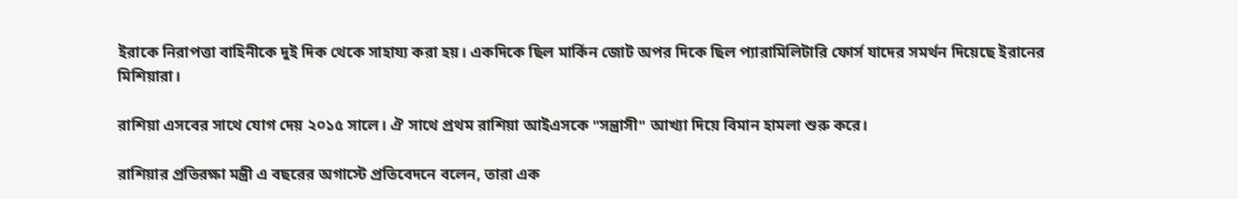ইরাকে নিরাপত্তা বাহিনীকে দুই দিক থেকে সাহায্য করা হয়। একদিকে ছিল মার্কিন জোট অপর দিকে ছিল প্যারামিলিটারি ফোর্স যাদের সমর্থন দিয়েছে ইরানের মিশিয়ারা।

রাশিয়া এসবের সাথে যোগ দেয় ২০১৫ সালে। ঐ সাথে প্রথম রাশিয়া আইএসকে "সন্ত্রাসী" আখ্যা দিয়ে বিমান হামলা শুরু করে।

রাশিয়ার প্রতিরক্ষা মন্ত্রী এ বছরের অগাস্টে প্রতিবেদনে বলেন, তারা এক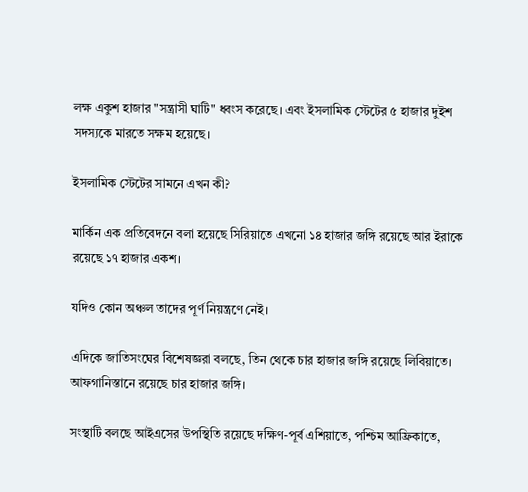লক্ষ একুশ হাজার "সন্ত্রাসী ঘাটি" ধ্বংস করেছে। এবং ইসলামিক স্টেটের ৫ হাজার দুইশ সদস্যকে মারতে সক্ষম হয়েছে।

ইসলামিক স্টেটের সামনে এখন কী?

মার্কিন এক প্রতিবেদনে বলা হয়েছে সিরিয়াতে এখনো ১৪ হাজার জঙ্গি রয়েছে আর ইরাকে রয়েছে ১৭ হাজার একশ।

যদিও কোন অঞ্চল তাদের পূর্ণ নিয়ন্ত্রণে নেই।

এদিকে জাতিসংঘের বিশেষজ্ঞরা বলছে, তিন থেকে চার হাজার জঙ্গি রয়েছে লিবিয়াতে। আফগানিস্তানে রয়েছে চার হাজার জঙ্গি।

সংস্থাটি বলছে আইএসের উপস্থিতি রয়েছে দক্ষিণ-পূর্ব এশিয়াতে, পশ্চিম আফ্রিকাতে,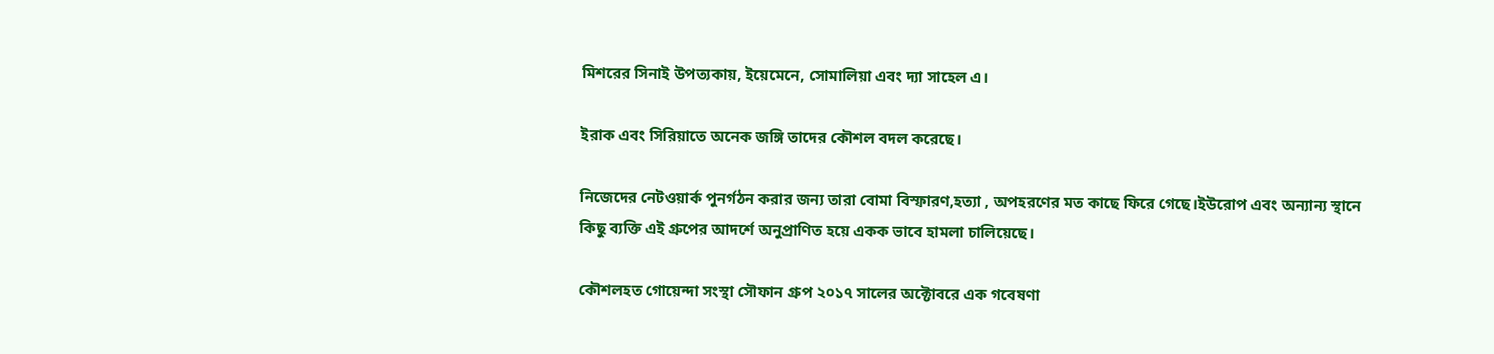মিশরের সিনাই উপত্যকায়, ইয়েমেনে, সোমালিয়া এবং দ্যা সাহেল এ।

ইরাক এবং সিরিয়াতে অনেক জঙ্গি তাদের কৌশল বদল করেছে।

নিজেদের নেটওয়ার্ক পুনর্গঠন করার জন্য তারা বোমা বিস্ফারণ,হত্যা , অপহরণের মত কাছে ফিরে গেছে।ইউরোপ এবং অন্যান্য স্থানে কিছু ব্যক্তি এই গ্রুপের আদর্শে অনুপ্রাণিত হয়ে একক ভাবে হামলা চালিয়েছে।

কৌশলহত গোয়েন্দা সংস্থা সৌফান গ্রুপ ২০১৭ সালের অক্টোবরে এক গবেষণা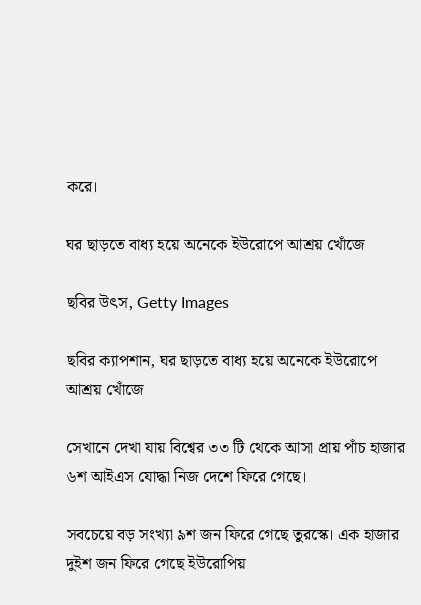করে।

ঘর ছাড়তে বাধ্য হয়ে অনেকে ইউরোপে আশ্রয় খোঁজে

ছবির উৎস, Getty Images

ছবির ক্যাপশান, ঘর ছাড়তে বাধ্য হয়ে অনেকে ইউরোপে আশ্রয় খোঁজে

সেখানে দেখা যায় বিশ্বের ৩৩ টি থেকে আসা প্রায় পাঁচ হাজার ৬শ আইএস যোদ্ধা নিজ দেশে ফিরে গেছে।

সবচেয়ে বড় সংখ্যা ৯শ জন ফিরে গেছে তুরস্কে। এক হাজার দুইশ জন ফিরে গেছে ইউরোপিয়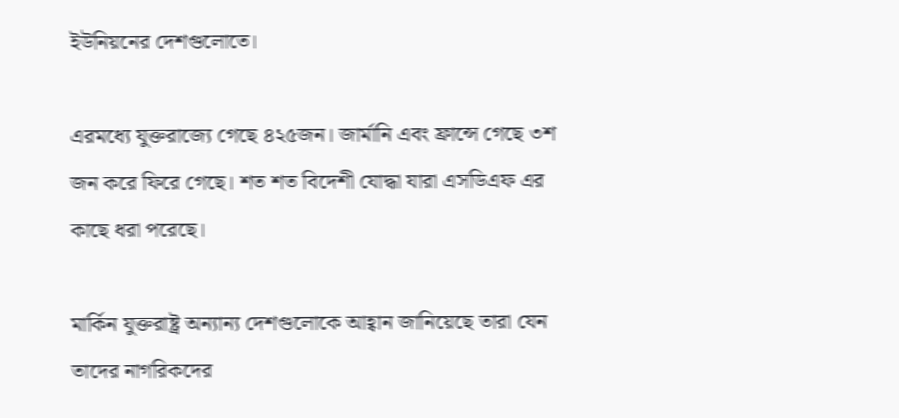ইউনিয়নের দেশগুলোতে।

এরমধ্যে যুক্তরাজ্যে গেছে ৪২৫জন। জার্মানি এবং ফ্রান্সে গেছে ৩শ জন করে ফিরে গেছে। শত শত বিদেশী যোদ্ধা যারা এসডিএফ এর কাছে ধরা পরেছে।

মার্কিন যুক্তরাষ্ট্র অন্যান্য দেশগুলোকে আহ্বান জানিয়েছে তারা যেন তাদের নাগরিকদের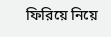ফিরিয়ে নিয়ে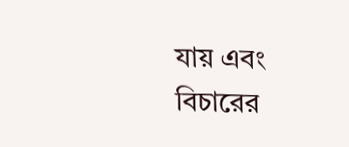যায় এবং বিচারের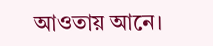আওতায় আনে।